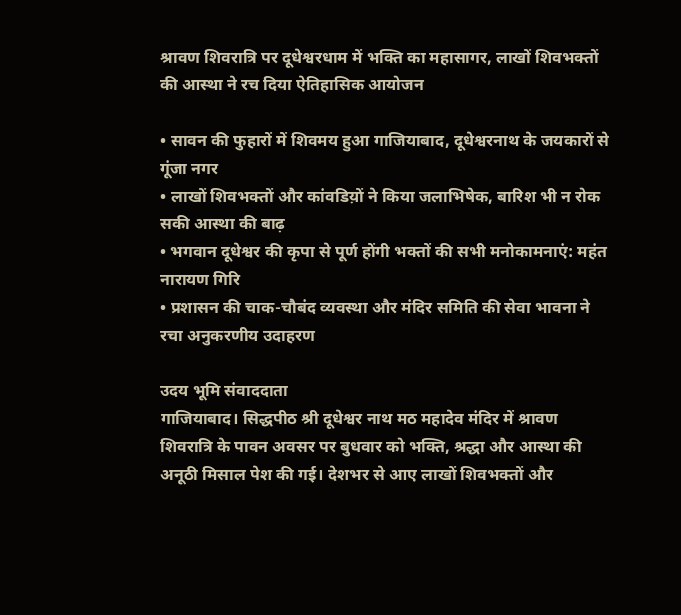श्रावण शिवरात्रि पर दूधेश्वरधाम में भक्ति का महासागर, लाखों शिवभक्तों की आस्था ने रच दिया ऐतिहासिक आयोजन

• सावन की फुहारों में शिवमय हुआ गाजियाबाद, दूधेश्वरनाथ के जयकारों से गूंजा नगर
• लाखों शिवभक्तों और कांवडिय़ों ने किया जलाभिषेक, बारिश भी न रोक सकी आस्था की बाढ़
• भगवान दूधेश्वर की कृपा से पूर्ण होंगी भक्तों की सभी मनोकामनाएं: महंत नारायण गिरि
• प्रशासन की चाक-चौबंद व्यवस्था और मंदिर समिति की सेवा भावना ने रचा अनुकरणीय उदाहरण

उदय भूमि संवाददाता
गाजियाबाद। सिद्धपीठ श्री दूधेश्वर नाथ मठ महादेव मंदिर में श्रावण शिवरात्रि के पावन अवसर पर बुधवार को भक्ति, श्रद्धा और आस्था की अनूठी मिसाल पेश की गई। देशभर से आए लाखों शिवभक्तों और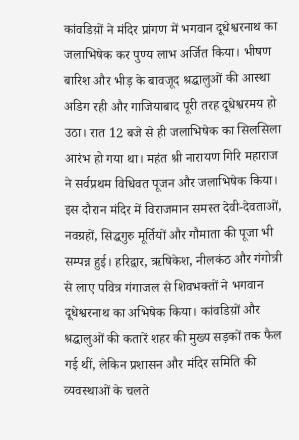कांवडिय़ों ने मंदिर प्रांगण में भगवान दूधेश्वरनाथ का जलाभिषेक कर पुण्य लाभ अर्जित किया। भीषण बारिश और भीड़ के बावजूद श्रद्धालुओं की आस्था अडिग रही और गाजियाबाद पूरी तरह दूधेश्वरमय हो उठा। रात 12 बजे से ही जलाभिषेक का सिलसिला आरंभ हो गया था। महंत श्री नारायण गिरि महाराज ने सर्वप्रथम विधिवत पूजन और जलाभिषेक किया। इस दौरान मंदिर में विराजमान समस्त देवी-देवताओं, नवग्रहों, सिद्धगुरु मूर्तियों और गौमाता की पूजा भी सम्पन्न हुई। हरिद्वार, ऋषिकेश, नीलकंठ और गंगोत्री से लाए पवित्र गंगाजल से शिवभक्तों ने भगवान दूधेश्वरनाथ का अभिषेक किया। कांवडिय़ों और श्रद्धालुओं की कतारें शहर की मुख्य सड़कों तक फैल गई थीं, लेकिन प्रशासन और मंदिर समिति की व्यवस्थाओं के चलते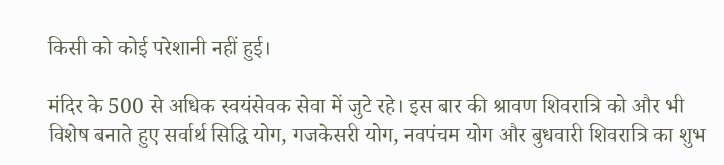किसी को कोई परेशानी नहीं हुई।

मंदिर के 500 से अधिक स्वयंसेवक सेवा में जुटे रहे। इस बार की श्रावण शिवरात्रि को और भी विशेष बनाते हुए सर्वार्थ सिद्धि योग, गजकेसरी योग, नवपंचम योग और बुधवारी शिवरात्रि का शुभ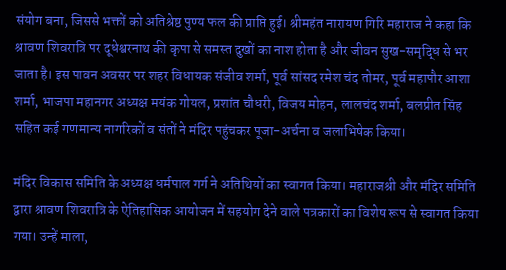संयोग बना, जिससे भक्तों को अतिश्रेष्ठ पुण्य फल की प्राप्ति हुई। श्रीमहंत नारायण गिरि महाराज ने कहा कि श्रावण शिवरात्रि पर दूधेश्वरनाथ की कृपा से समस्त दुखों का नाश होता है और जीवन सुख-समृद्धि से भर जाता है। इस पावन अवसर पर शहर विधायक संजीव शर्मा, पूर्व सांसद रमेश चंद तोमर, पूर्व महापौर आशा शर्मा, भाजपा महानगर अध्यक्ष मयंक गोयल, प्रशांत चौधरी, विजय मोहन, लालचंद शर्मा, बलप्रीत सिंह सहित कई गणमान्य नागरिकों व संतों ने मंदिर पहुंचकर पूजा-अर्चना व जलाभिषेक किया।

मंदिर विकास समिति के अध्यक्ष धर्मपाल गर्ग ने अतिथियों का स्वागत किया। महाराजश्री और मंदिर समिति द्वारा श्रावण शिवरात्रि के ऐतिहासिक आयोजन में सहयोग देने वाले पत्रकारों का विशेष रूप से स्वागत किया गया। उन्हें माला,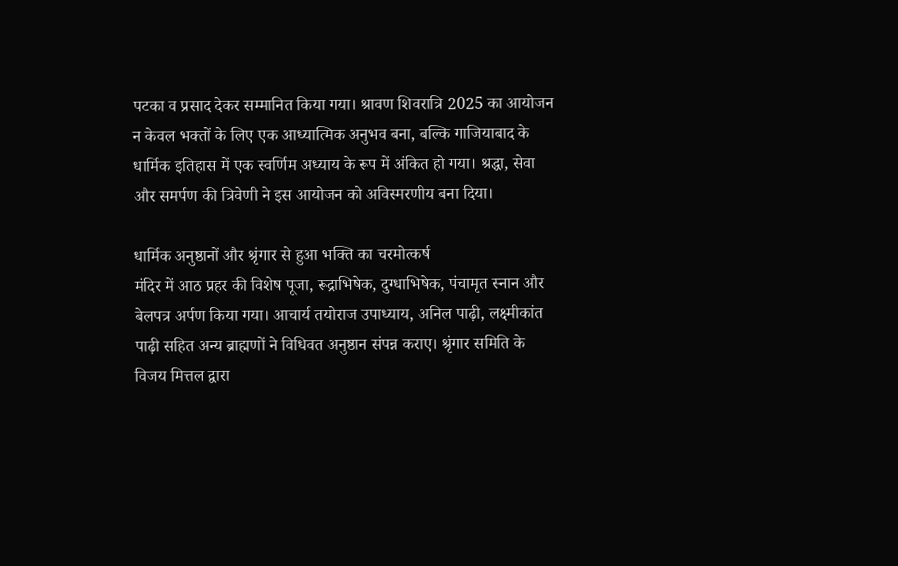पटका व प्रसाद देकर सम्मानित किया गया। श्रावण शिवरात्रि 2025 का आयोजन न केवल भक्तों के लिए एक आध्यात्मिक अनुभव बना, बल्कि गाजियाबाद के धार्मिक इतिहास में एक स्वर्णिम अध्याय के रूप में अंकित हो गया। श्रद्धा, सेवा और समर्पण की त्रिवेणी ने इस आयोजन को अविस्मरणीय बना दिया।

धार्मिक अनुष्ठानों और श्रृंगार से हुआ भक्ति का चरमोत्कर्ष
मंदिर में आठ प्रहर की विशेष पूजा, रूद्राभिषेक, दुग्धाभिषेक, पंचामृत स्नान और बेलपत्र अर्पण किया गया। आचार्य तयोराज उपाध्याय, अनिल पाढ़ी, लक्ष्मीकांत पाढ़ी सहित अन्य ब्राह्मणों ने विधिवत अनुष्ठान संपन्न कराए। श्रृंगार समिति के विजय मित्तल द्वारा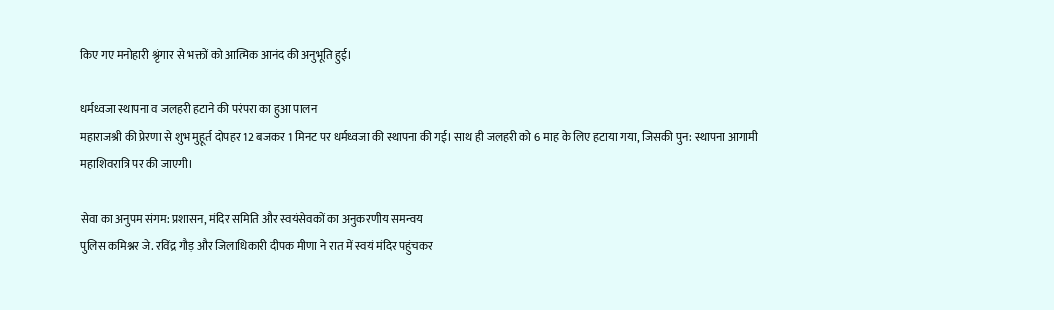किए गए मनोहारी श्रृंगार से भक्तों को आत्मिक आनंद की अनुभूति हुई।

धर्मध्वजा स्थापना व जलहरी हटाने की परंपरा का हुआ पालन
महाराजश्री की प्रेरणा से शुभ मुहूर्त दोपहर 12 बजकर 1 मिनट पर धर्मध्वजा की स्थापना की गई। साथ ही जलहरी को 6 माह के लिए हटाया गया, जिसकी पुन: स्थापना आगामी महाशिवरात्रि पर की जाएगी।

सेवा का अनुपम संगम: प्रशासन, मंदिर समिति और स्वयंसेवकों का अनुकरणीय समन्वय
पुलिस कमिश्नर जे. रविंद्र गौड़ और जिलाधिकारी दीपक मीणा ने रात में स्वयं मंदिर पहुंचकर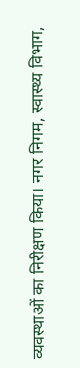व्यवस्थाओं का निरीक्षण किया। नगर निगम, स्वास्थ्य विभाग,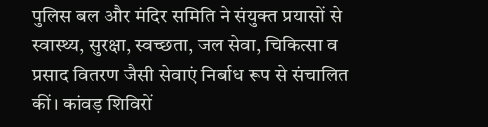पुलिस बल और मंदिर समिति ने संयुक्त प्रयासों से स्वास्थ्य, सुरक्षा, स्वच्छता, जल सेवा, चिकित्सा व प्रसाद वितरण जैसी सेवाएं निर्बाध रूप से संचालित कीं। कांवड़ शिविरों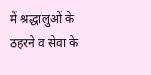में श्रद्धालुओं के ठहरने व सेवा के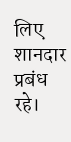लिए शानदार प्रबंध रहे।